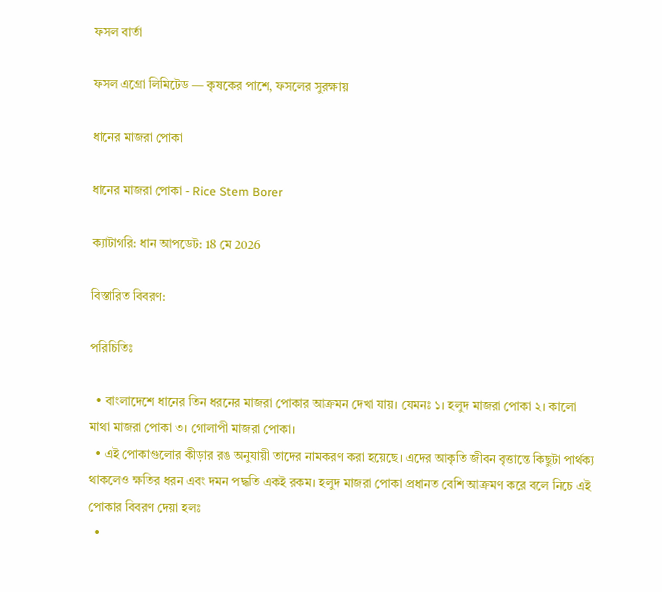ফসল বার্তা

ফসল এগ্রো লিমিটেড — কৃষকের পাশে, ফসলের সুরক্ষায়

ধানের মাজরা পোকা

ধানের মাজরা পোকা - Rice Stem Borer

ক্যাটাগরি: ধান আপডেট: 18 মে 2026

বিস্তারিত বিবরণ:

পরিচিতিঃ

  • বাংলাদেশে ধানের তিন ধরনের মাজরা পোকার আক্রমন দেখা যায়। যেমনঃ ১। হলুদ মাজরা পোকা ২। কালো মাথা মাজরা পোকা ৩। গোলাপী মাজরা পোকা।
  • এই পোকাগুলোর কীড়ার রঙ অনুযায়ী তাদের নামকরণ করা হয়েছে। এদের আকৃতি জীবন বৃত্তান্তে কিছুটা পার্থক্য থাকলেও ক্ষতির ধরন এবং দমন পদ্ধতি একই রকম। হলুদ মাজরা পোকা প্রধানত বেশি আক্রমণ করে বলে নিচে এই পোকার বিবরণ দেয়া হলঃ
  •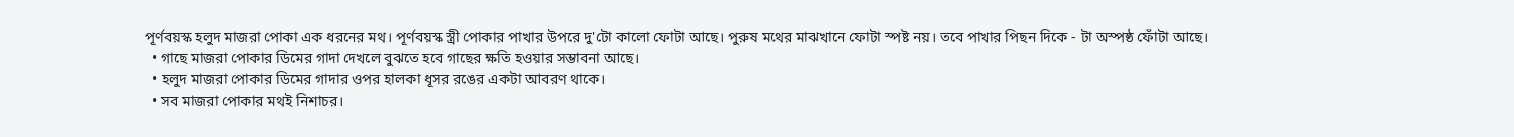পূর্ণবয়স্ক হলুদ মাজরা পোকা এক ধরনের মথ। পূর্ণবয়স্ক স্ত্রী পোকার পাখার উপরে দু'টো কালো ফোটা আছে। পুরুষ মথের মাঝখানে ফোটা স্পষ্ট নয়। তবে পাখার পিছন দিকে - টা অস্পষ্ঠ ফোঁটা আছে।
  • গাছে মাজরা পোকার ডিমের গাদা দেখলে বুঝতে হবে গাছের ক্ষতি হওয়ার সম্ভাবনা আছে।
  • হলুদ মাজরা পোকার ডিমের গাদার ওপর হালকা ধূসর রঙের একটা আবরণ থাকে।
  • সব মাজরা পোকার মথই নিশাচর।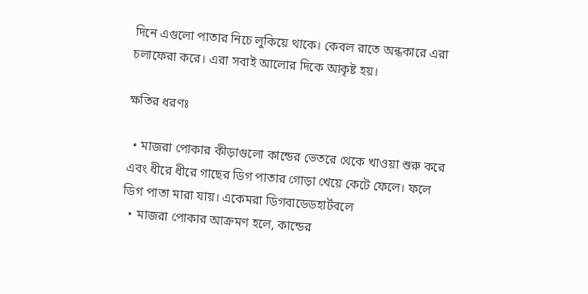দিনে এগুলো পাতার নিচে লুকিয়ে থাকে। কেবল রাতে অন্ধকারে এরা চলাফেরা করে। এরা সবাই আলোর দিকে আকৃষ্ট হয়।

ক্ষতির ধরণঃ

  • মাজরা পোকার কীড়াগুলো কান্ডের ভেতরে থেকে খাওয়া শুরু করে এবং ধীরে ধীরে গাছের ডিগ পাতার গোড়া খেয়ে কেটে ফেলে। ফলে ডিগ পাতা মারা যায়। একেমরা ডিগবাডেডহার্টবলে
  • মাজরা পোকার আক্রমণ হলে, কান্ডের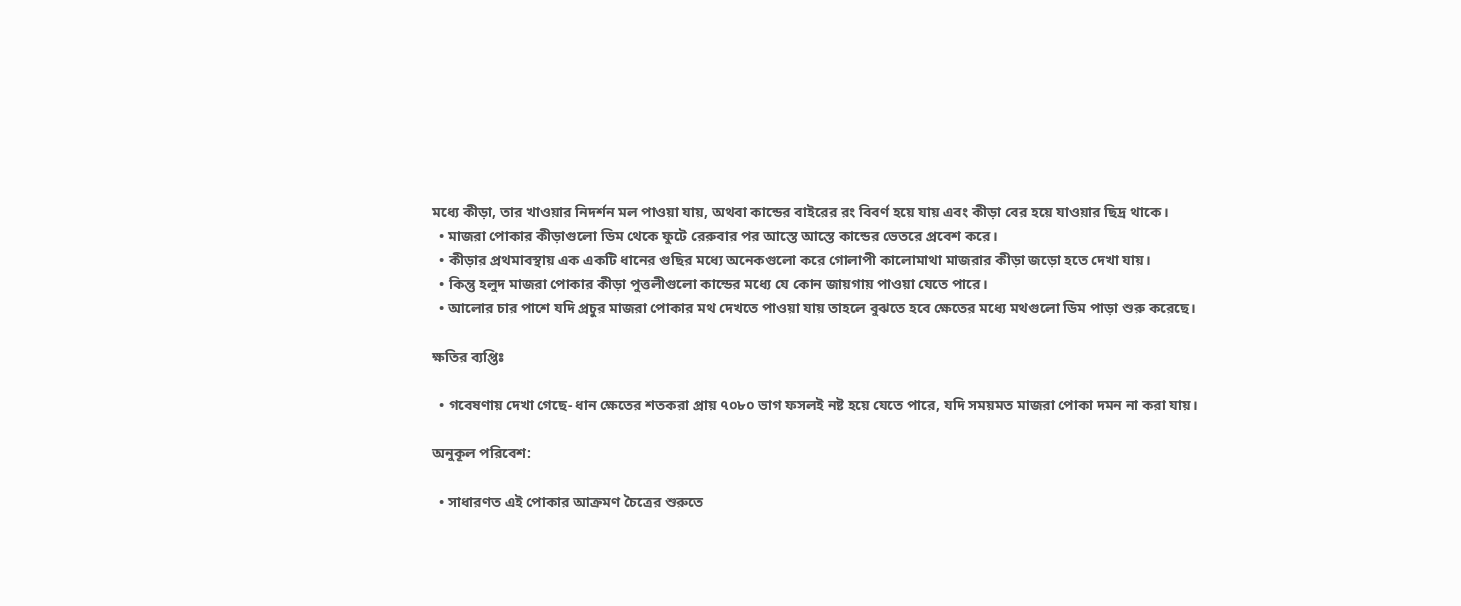মধ্যে কীড়া, তার খাওয়ার নিদর্শন মল পাওয়া যায়, অথবা কান্ডের বাইরের রং বিবর্ণ হয়ে যায় এবং কীড়া বের হয়ে যাওয়ার ছিদ্র থাকে।
  • মাজরা পোকার কীড়াগুলো ডিম থেকে ফুটে রেরুবার পর আস্তে আস্তে কান্ডের ভেতরে প্রবেশ করে।
  • কীড়ার প্রথমাবস্থায় এক একটি ধানের গুছির মধ্যে অনেকগুলো করে গোলাপী কালোমাথা মাজরার কীড়া জড়ো হতে দেখা যায়।
  • কিন্তু হলুদ মাজরা পোকার কীড়া পুত্তলীগুলো কান্ডের মধ্যে যে কোন জায়গায় পাওয়া যেতে পারে।
  • আলোর চার পাশে যদি প্রচুর মাজরা পোকার মথ দেখতে পাওয়া যায় তাহলে বুঝতে হবে ক্ষেতের মধ্যে মথগুলো ডিম পাড়া শুরু করেছে।

ক্ষতির ব্যপ্তিঃ

  • গবেষণায় দেখা গেছে- ধান ক্ষেতের শতকরা প্রায় ৭০৮০ ভাগ ফসলই নষ্ট হয়ে যেতে পারে, যদি সময়মত মাজরা পোকা দমন না করা যায়।

অনুকূল পরিবেশ:

  • সাধারণত এই পোকার আক্রমণ চৈত্রের শুরুতে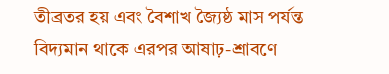তীব্রতর হয় এবং বৈশাখ জ্যৈষ্ঠ মাস পর্যন্ত বিদ্যমান থাকে এরপর আষাঢ়-শ্রাবণে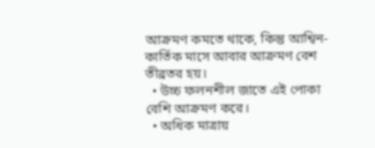আক্রমণ কমতে থাকে, কিন্তু আশ্বিন-কার্তিক মাসে আবার আক্রমণ বেশ তীব্রতর হয়।
  • উচ্চ ফলনশীল জাতে এই পোকা বেশি আক্রমণ করে।
  • অধিক মাত্রায়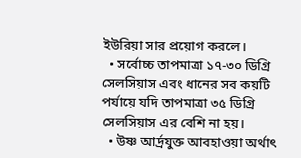ইউরিয়া সার প্রয়োগ করলে।
  • সর্বোচ্চ তাপমাত্রা ১৭-৩০ ডিগ্রি সেলসিয়াস এবং ধানের সব কয়টি পর্যায়ে যদি তাপমাত্রা ৩৫ ডিগ্রি সেলসিয়াস এর বেশি না হয়।
  • উষ্ণ আর্দ্রযুক্ত আবহাওয়া অর্থাৎ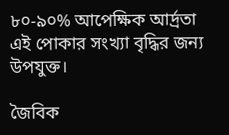৮০-৯০% আপেক্ষিক আর্দ্রতা এই পোকার সংখ্যা বৃদ্ধির জন্য উপযুক্ত।

জৈবিক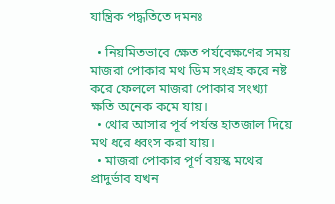যান্ত্রিক পদ্ধতিতে দমনঃ

  • নিয়মিতভাবে ক্ষেত পর্যবেক্ষণের সময় মাজরা পোকার মথ ডিম সংগ্রহ করে নষ্ট করে ফেললে মাজরা পোকার সংখ্যা ক্ষতি অনেক কমে যায়।
  • থোর আসার পূর্ব পর্যন্ত হাতজাল দিয়ে মথ ধরে ধ্বংস করা যায়।
  • মাজরা পোকার পূর্ণ বয়স্ক মথের প্রাদুর্ভাব যখন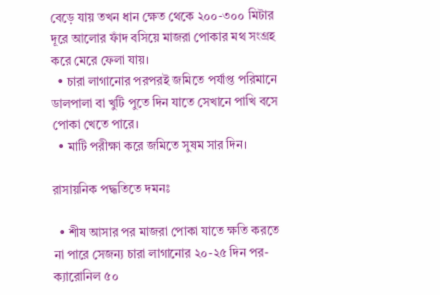বেড়ে যায় তখন ধান ক্ষেত থেকে ২০০-৩০০ মিটার দূরে আলোর ফাঁদ বসিয়ে মাজরা পোকার মথ সংগ্রহ করে মেরে ফেলা যায়।
  • চারা লাগানোর পরপরই জমিতে পর্যাপ্ত পরিমানে ডালপালা বা খুটি পুতে দিন যাতে সেখানে পাখি বসে পোকা খেতে পারে।
  • মাটি পরীক্ষা করে জমিতে সুষম সার দিন।

রাসায়নিক পদ্ধতিতে দমনঃ

  • শীষ আসার পর মাজরা পোকা যাতে ক্ষতি করতে না পারে সেজন্য চারা লাগানোর ২০-২৫ দিন পর- ক্যারোনিল ৫০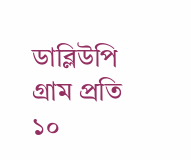ডাব্লিউপি গ্রাম প্রতি ১০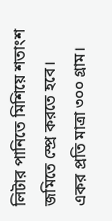লিটার পানিতে মিশিয়ে শতাংশ জমিতে স্প্রে করতে হবে। একর প্রতি মাত্রা ৩০০ গ্রাম।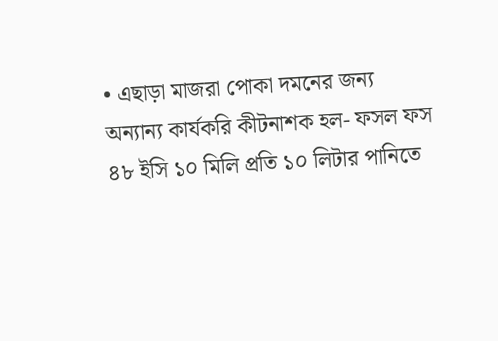• এছাড়া মাজরা পোকা দমনের জন্য অন্যান্য কার্যকরি কীটনাশক হল- ফসল ফস ৪৮ ইসি ১০ মিলি প্রতি ১০ লিটার পানিতে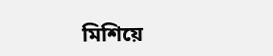মিশিয়ে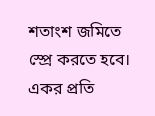শতাংশ জমিতে স্প্রে করতে হবে। একর প্রতি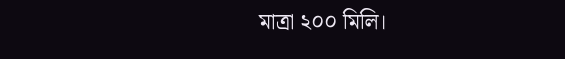মাত্রা ২০০ মিলি।